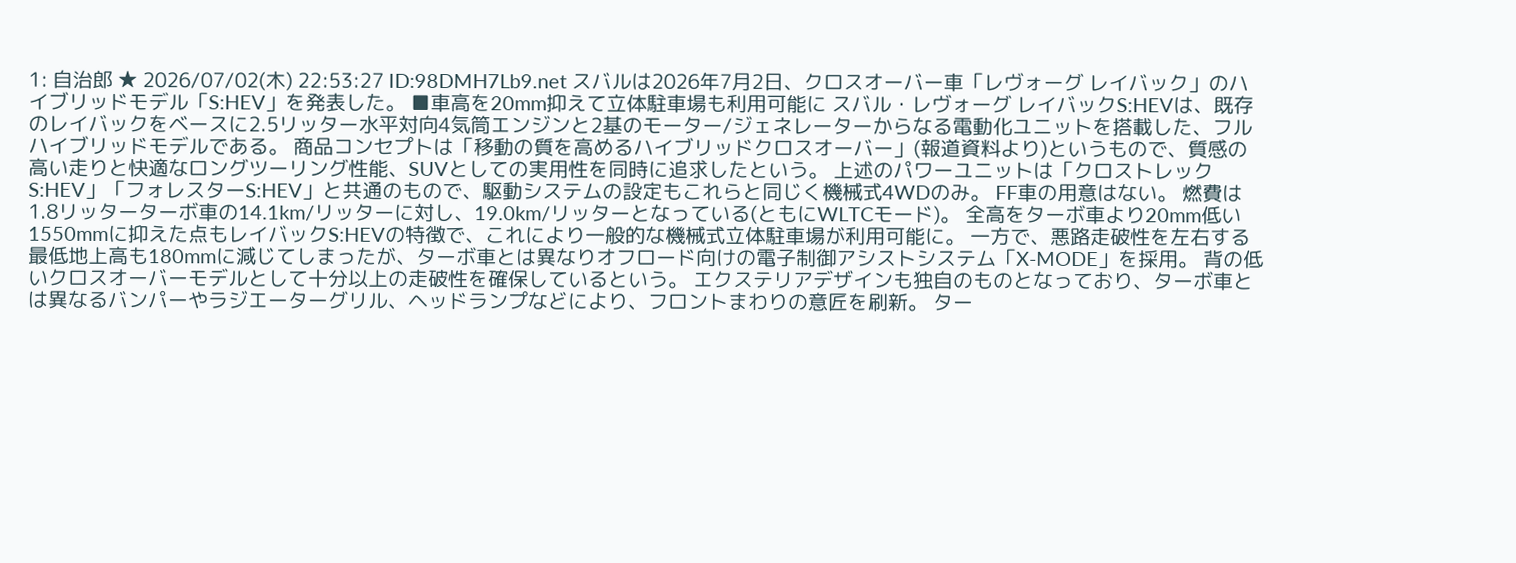1: 自治郎 ★ 2026/07/02(木) 22:53:27 ID:98DMH7Lb9.net スバルは2026年7月2日、クロスオーバー車「レヴォーグ レイバック」のハイブリッドモデル「S:HEV」を発表した。 ■車高を20mm抑えて立体駐車場も利用可能に スバル・レヴォーグ レイバックS:HEVは、既存のレイバックをベースに2.5リッター水平対向4気筒エンジンと2基のモーター/ジェネレーターからなる電動化ユニットを搭載した、フルハイブリッドモデルである。 商品コンセプトは「移動の質を高めるハイブリッドクロスオーバー」(報道資料より)というもので、質感の高い走りと快適なロングツーリング性能、SUVとしての実用性を同時に追求したという。 上述のパワーユニットは「クロストレックS:HEV」「フォレスターS:HEV」と共通のもので、駆動システムの設定もこれらと同じく機械式4WDのみ。 FF車の用意はない。 燃費は1.8リッターターボ車の14.1km/リッターに対し、19.0km/リッターとなっている(ともにWLTCモード)。 全高をターボ車より20mm低い1550mmに抑えた点もレイバックS:HEVの特徴で、これにより一般的な機械式立体駐車場が利用可能に。 一方で、悪路走破性を左右する最低地上高も180mmに減じてしまったが、ターボ車とは異なりオフロード向けの電子制御アシストシステム「X-MODE」を採用。 背の低いクロスオーバーモデルとして十分以上の走破性を確保しているという。 エクステリアデザインも独自のものとなっており、ターボ車とは異なるバンパーやラジエーターグリル、ヘッドランプなどにより、フロントまわりの意匠を刷新。 ター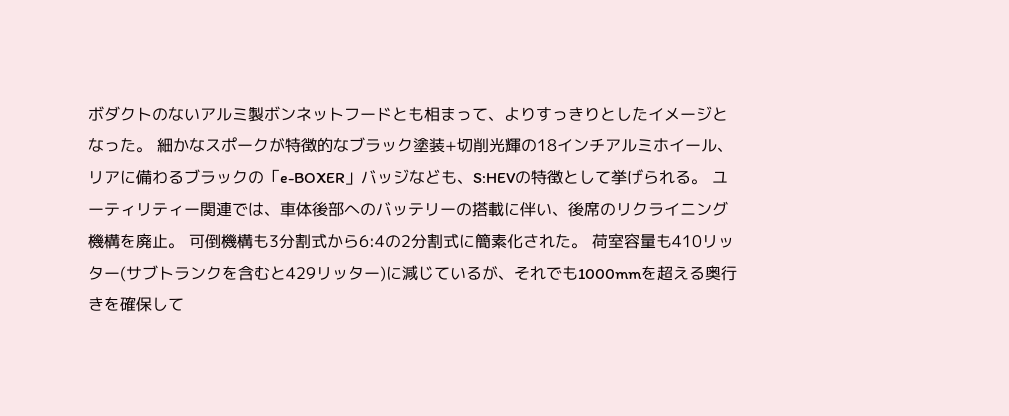ボダクトのないアルミ製ボンネットフードとも相まって、よりすっきりとしたイメージとなった。 細かなスポークが特徴的なブラック塗装+切削光輝の18インチアルミホイール、リアに備わるブラックの「e-BOXER」バッジなども、S:HEVの特徴として挙げられる。 ユーティリティー関連では、車体後部へのバッテリーの搭載に伴い、後席のリクライニング機構を廃止。 可倒機構も3分割式から6:4の2分割式に簡素化された。 荷室容量も410リッター(サブトランクを含むと429リッター)に減じているが、それでも1000mmを超える奥行きを確保して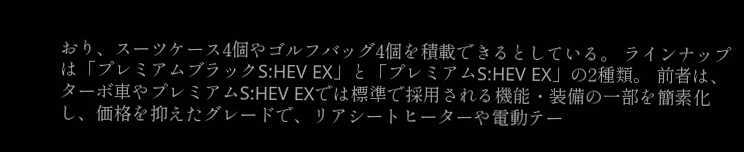おり、スーツケース4個やゴルフバッグ4個を積載できるとしている。 ラインナップは「プレミアムブラックS:HEV EX」と「プレミアムS:HEV EX」の2種類。 前者は、ターボ車やプレミアムS:HEV EXでは標準で採用される機能・装備の一部を簡素化し、価格を抑えたグレードで、リアシートヒーターや電動テー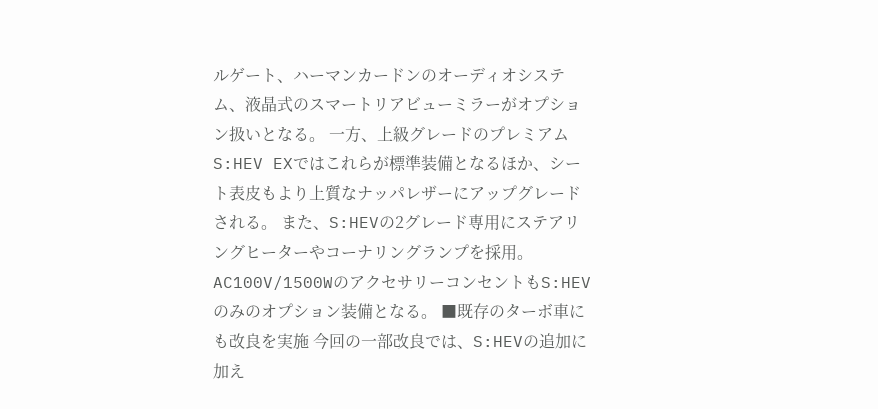ルゲート、ハーマンカードンのオーディオシステム、液晶式のスマートリアビューミラーがオプション扱いとなる。 一方、上級グレードのプレミアムS:HEV EXではこれらが標準装備となるほか、シート表皮もより上質なナッパレザーにアップグレードされる。 また、S:HEVの2グレード専用にステアリングヒーターやコーナリングランプを採用。 AC100V/1500WのアクセサリーコンセントもS:HEVのみのオプション装備となる。 ■既存のターボ車にも改良を実施 今回の一部改良では、S:HEVの追加に加え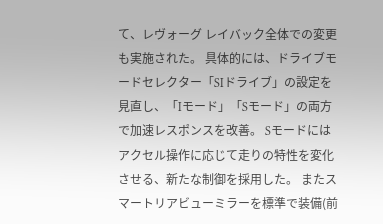て、レヴォーグ レイバック全体での変更も実施された。 具体的には、ドライブモードセレクター「SIドライブ」の設定を見直し、「Iモード」「Sモード」の両方で加速レスポンスを改善。 Sモードにはアクセル操作に応じて走りの特性を変化させる、新たな制御を採用した。 またスマートリアビューミラーを標準で装備(前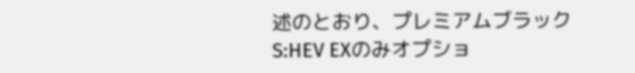述のとおり、プレミアムブラックS:HEV EXのみオプショ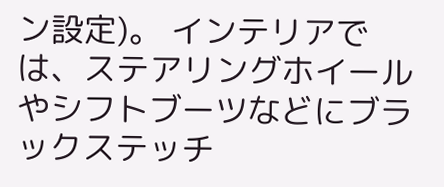ン設定)。 インテリアでは、ステアリングホイールやシフトブーツなどにブラックステッチ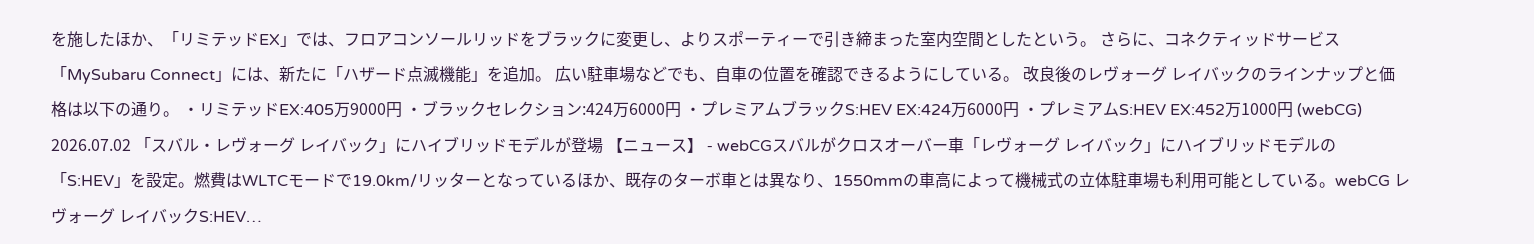を施したほか、「リミテッドEX」では、フロアコンソールリッドをブラックに変更し、よりスポーティーで引き締まった室内空間としたという。 さらに、コネクティッドサービス「MySubaru Connect」には、新たに「ハザード点滅機能」を追加。 広い駐車場などでも、自車の位置を確認できるようにしている。 改良後のレヴォーグ レイバックのラインナップと価格は以下の通り。 ・リミテッドEX:405万9000円 ・ブラックセレクション:424万6000円 ・プレミアムブラックS:HEV EX:424万6000円 ・プレミアムS:HEV EX:452万1000円 (webCG) 2026.07.02 「スバル・レヴォーグ レイバック」にハイブリッドモデルが登場 【ニュース】 - webCGスバルがクロスオーバー車「レヴォーグ レイバック」にハイブリッドモデルの「S:HEV」を設定。燃費はWLTCモードで19.0km/リッターとなっているほか、既存のターボ車とは異なり、1550mmの車高によって機械式の立体駐車場も利用可能としている。webCG レヴォーグ レイバックS:HEV…